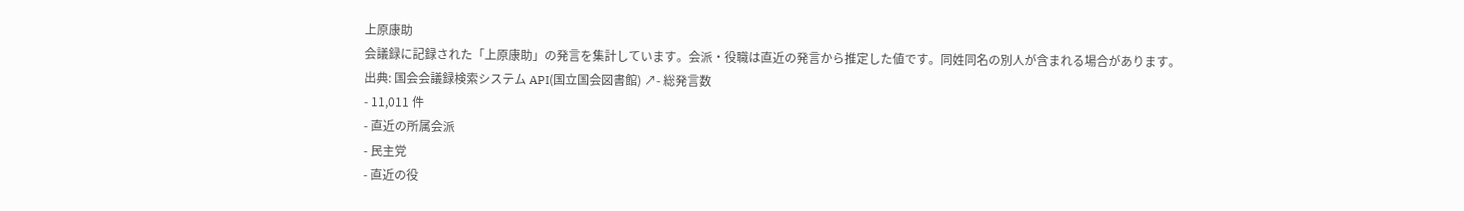上原康助
会議録に記録された「上原康助」の発言を集計しています。会派・役職は直近の発言から推定した値です。同姓同名の別人が含まれる場合があります。
出典: 国会会議録検索システム API(国立国会図書館) ↗- 総発言数
- 11,011 件
- 直近の所属会派
- 民主党
- 直近の役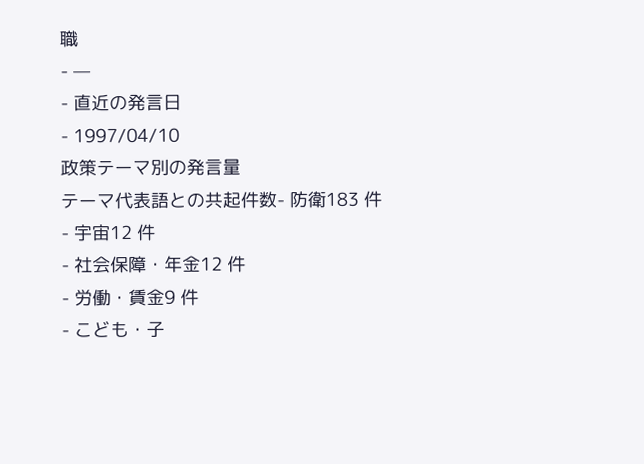職
- —
- 直近の発言日
- 1997/04/10
政策テーマ別の発言量
テーマ代表語との共起件数- 防衛183 件
- 宇宙12 件
- 社会保障・年金12 件
- 労働・賃金9 件
- こども・子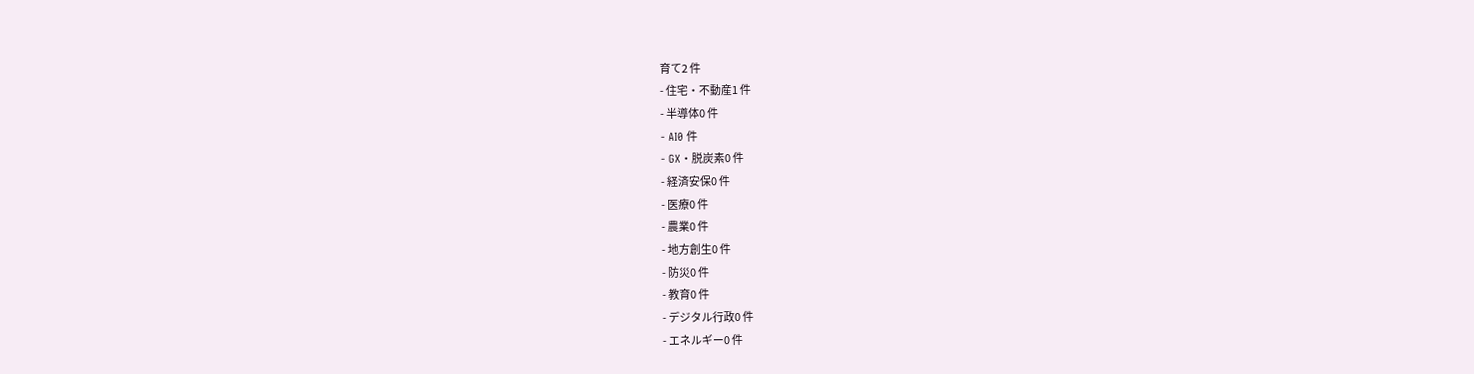育て2 件
- 住宅・不動産1 件
- 半導体0 件
- AI0 件
- GX・脱炭素0 件
- 経済安保0 件
- 医療0 件
- 農業0 件
- 地方創生0 件
- 防災0 件
- 教育0 件
- デジタル行政0 件
- エネルギー0 件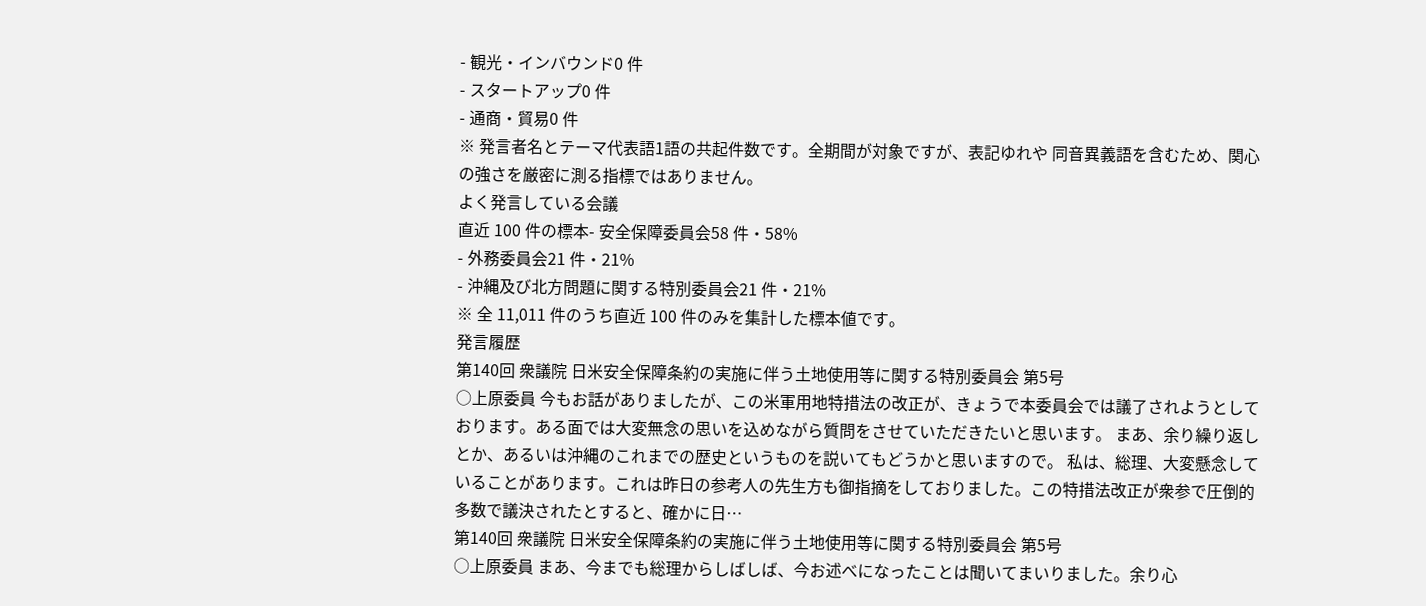- 観光・インバウンド0 件
- スタートアップ0 件
- 通商・貿易0 件
※ 発言者名とテーマ代表語1語の共起件数です。全期間が対象ですが、表記ゆれや 同音異義語を含むため、関心の強さを厳密に測る指標ではありません。
よく発言している会議
直近 100 件の標本- 安全保障委員会58 件・58%
- 外務委員会21 件・21%
- 沖縄及び北方問題に関する特別委員会21 件・21%
※ 全 11,011 件のうち直近 100 件のみを集計した標本値です。
発言履歴
第140回 衆議院 日米安全保障条約の実施に伴う土地使用等に関する特別委員会 第5号
○上原委員 今もお話がありましたが、この米軍用地特措法の改正が、きょうで本委員会では議了されようとしております。ある面では大変無念の思いを込めながら質問をさせていただきたいと思います。 まあ、余り繰り返しとか、あるいは沖縄のこれまでの歴史というものを説いてもどうかと思いますので。 私は、総理、大変懸念していることがあります。これは昨日の参考人の先生方も御指摘をしておりました。この特措法改正が衆参で圧倒的多数で議決されたとすると、確かに日…
第140回 衆議院 日米安全保障条約の実施に伴う土地使用等に関する特別委員会 第5号
○上原委員 まあ、今までも総理からしばしば、今お述べになったことは聞いてまいりました。余り心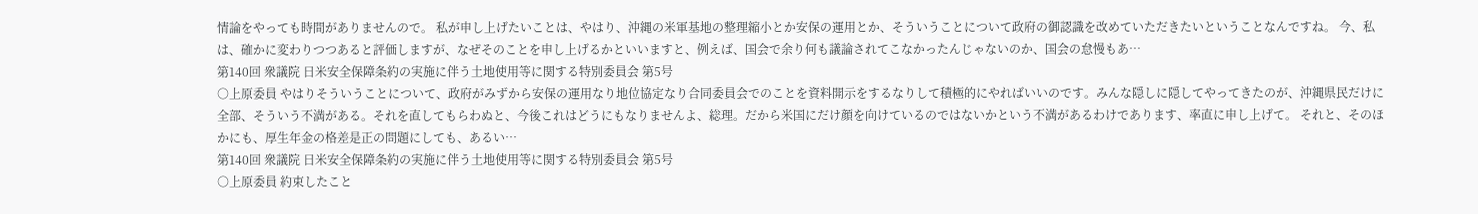情論をやっても時間がありませんので。 私が申し上げたいことは、やはり、沖縄の米軍基地の整理縮小とか安保の運用とか、そういうことについて政府の御認識を改めていただきたいということなんですね。 今、私は、確かに変わりつつあると評価しますが、なぜそのことを申し上げるかといいますと、例えば、国会で余り何も議論されてこなかったんじゃないのか、国会の怠慢もあ…
第140回 衆議院 日米安全保障条約の実施に伴う土地使用等に関する特別委員会 第5号
○上原委員 やはりそういうことについて、政府がみずから安保の運用なり地位協定なり合同委員会でのことを資料開示をするなりして積極的にやればいいのです。みんな隠しに隠してやってきたのが、沖縄県民だけに全部、そういう不満がある。それを直してもらわぬと、今後これはどうにもなりませんよ、総理。だから米国にだけ顔を向けているのではないかという不満があるわけであります、率直に申し上げて。 それと、そのほかにも、厚生年金の格差是正の問題にしても、あるい…
第140回 衆議院 日米安全保障条約の実施に伴う土地使用等に関する特別委員会 第5号
○上原委員 約束したこと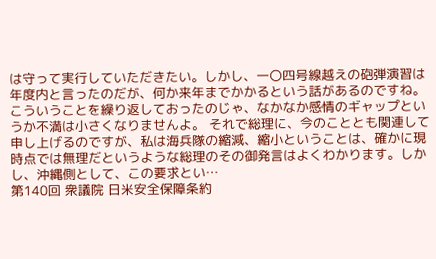は守って実行していただきたい。しかし、一〇四号線越えの砲弾演習は年度内と言ったのだが、何か来年までかかるという話があるのですね。こういうことを繰り返しておったのじゃ、なかなか感情のギャップというか不満は小さくなりませんよ。 それで総理に、今のこととも関連して申し上げるのですが、私は海兵隊の縮減、縮小ということは、確かに現時点では無理だというような総理のその御発言はよくわかります。しかし、沖縄側として、この要求とい…
第140回 衆議院 日米安全保障条約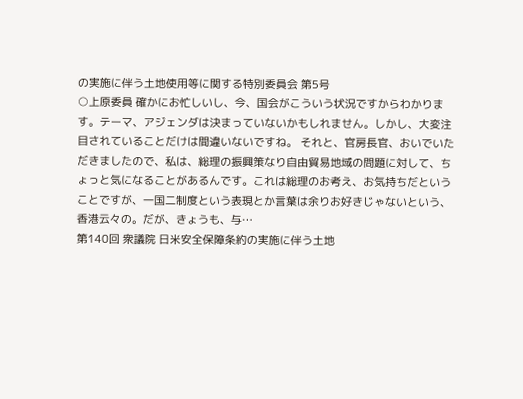の実施に伴う土地使用等に関する特別委員会 第5号
○上原委員 確かにお忙しいし、今、国会がこういう状況ですからわかります。テーマ、アジェンダは決まっていないかもしれません。しかし、大変注目されていることだけは間違いないですね。 それと、官房長官、おいでいただきましたので、私は、総理の振興策なり自由貿易地域の問題に対して、ちょっと気になることがあるんです。これは総理のお考え、お気持ちだということですが、一国二制度という表現とか言葉は余りお好きじゃないという、香港云々の。だが、きょうも、与…
第140回 衆議院 日米安全保障条約の実施に伴う土地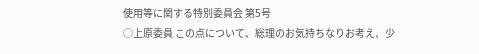使用等に関する特別委員会 第5号
○上原委員 この点について、総理のお気持ちなりお考え、少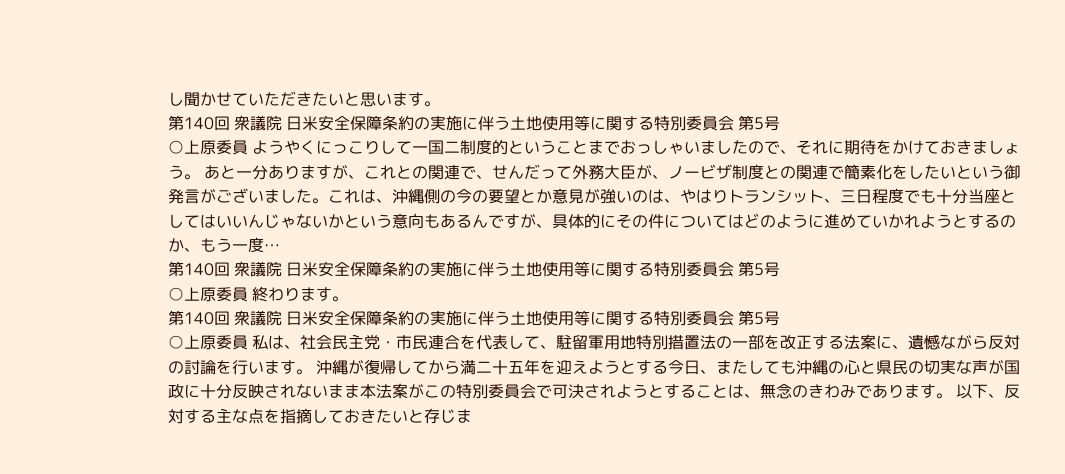し聞かせていただきたいと思います。
第140回 衆議院 日米安全保障条約の実施に伴う土地使用等に関する特別委員会 第5号
○上原委員 ようやくにっこりして一国二制度的ということまでおっしゃいましたので、それに期待をかけておきましょう。 あと一分ありますが、これとの関連で、せんだって外務大臣が、ノービザ制度との関連で簡素化をしたいという御発言がございました。これは、沖縄側の今の要望とか意見が強いのは、やはりトランシット、三日程度でも十分当座としてはいいんじゃないかという意向もあるんですが、具体的にその件についてはどのように進めていかれようとするのか、もう一度…
第140回 衆議院 日米安全保障条約の実施に伴う土地使用等に関する特別委員会 第5号
○上原委員 終わります。
第140回 衆議院 日米安全保障条約の実施に伴う土地使用等に関する特別委員会 第5号
○上原委員 私は、社会民主党・市民連合を代表して、駐留軍用地特別措置法の一部を改正する法案に、遺憾ながら反対の討論を行います。 沖縄が復帰してから満二十五年を迎えようとする今日、またしても沖縄の心と県民の切実な声が国政に十分反映されないまま本法案がこの特別委員会で可決されようとすることは、無念のきわみであります。 以下、反対する主な点を指摘しておきたいと存じま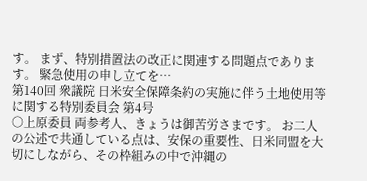す。 まず、特別措置法の改正に関連する問題点であります。 緊急使用の申し立てを…
第140回 衆議院 日米安全保障条約の実施に伴う土地使用等に関する特別委員会 第4号
○上原委員 両参考人、きょうは御苦労さまです。 お二人の公述で共通している点は、安保の重要性、日米同盟を大切にしながら、その枠組みの中で沖縄の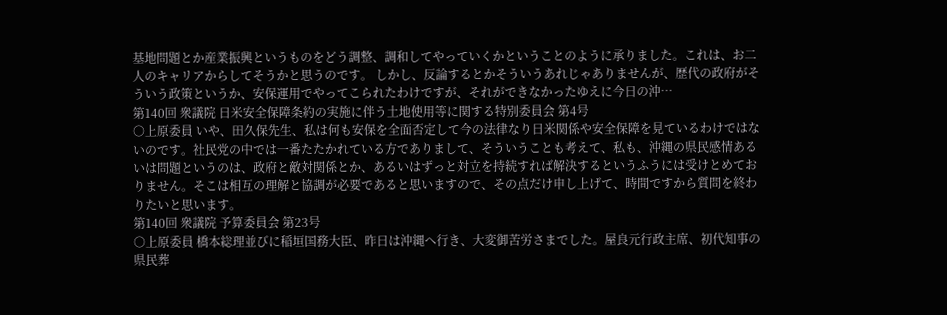基地問題とか産業振興というものをどう調整、調和してやっていくかということのように承りました。これは、お二人のキャリアからしてそうかと思うのです。 しかし、反論するとかそういうあれじゃありませんが、歴代の政府がそういう政策というか、安保運用でやってこられたわけですが、それができなかったゆえに今日の沖…
第140回 衆議院 日米安全保障条約の実施に伴う土地使用等に関する特別委員会 第4号
○上原委員 いや、田久保先生、私は何も安保を全面否定して今の法律なり日米関係や安全保障を見ているわけではないのです。社民党の中では一番たたかれている方でありまして、そういうことも考えて、私も、沖縄の県民感情あるいは問題というのは、政府と敵対関係とか、あるいはずっと対立を持続すれば解決するというふうには受けとめておりません。そこは相互の理解と協調が必要であると思いますので、その点だけ申し上げて、時間ですから質問を終わりたいと思います。
第140回 衆議院 予算委員会 第23号
○上原委員 橋本総理並びに稲垣国務大臣、昨日は沖縄へ行き、大変御苦労さまでした。屋良元行政主席、初代知事の県民葬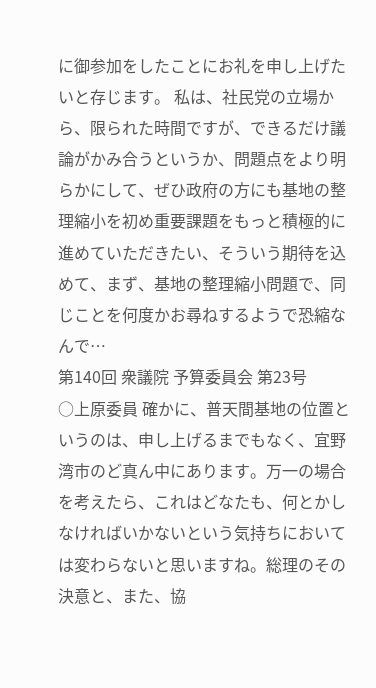に御参加をしたことにお礼を申し上げたいと存じます。 私は、社民党の立場から、限られた時間ですが、できるだけ議論がかみ合うというか、問題点をより明らかにして、ぜひ政府の方にも基地の整理縮小を初め重要課題をもっと積極的に進めていただきたい、そういう期待を込めて、まず、基地の整理縮小問題で、同じことを何度かお尋ねするようで恐縮なんで…
第140回 衆議院 予算委員会 第23号
○上原委員 確かに、普天間基地の位置というのは、申し上げるまでもなく、宜野湾市のど真ん中にあります。万一の場合を考えたら、これはどなたも、何とかしなければいかないという気持ちにおいては変わらないと思いますね。総理のその決意と、また、協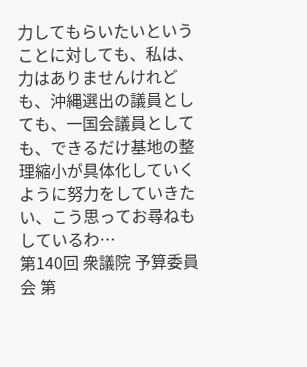力してもらいたいということに対しても、私は、力はありませんけれども、沖縄選出の議員としても、一国会議員としても、できるだけ基地の整理縮小が具体化していくように努力をしていきたい、こう思ってお尋ねもしているわ…
第140回 衆議院 予算委員会 第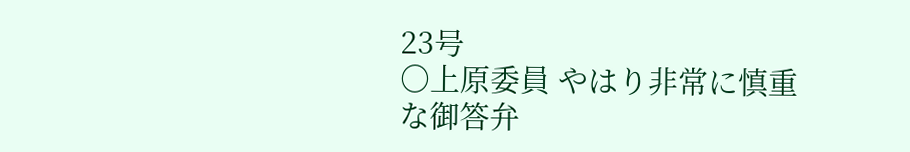23号
○上原委員 やはり非常に慎重な御答弁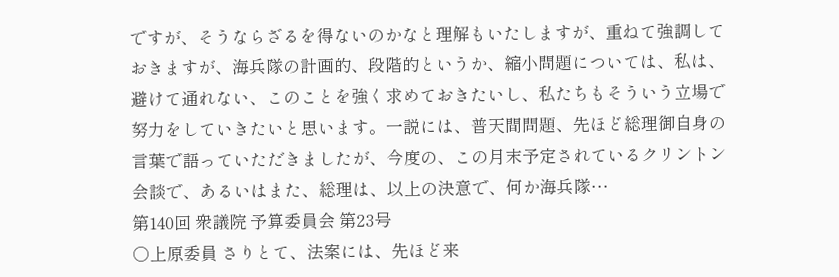ですが、そうならざるを得ないのかなと理解もいたしますが、重ねて強調しておきますが、海兵隊の計画的、段階的というか、縮小問題については、私は、避けて通れない、このことを強く求めておきたいし、私たちもそういう立場で努力をしていきたいと思います。一説には、普天間問題、先ほど総理御自身の言葉で語っていただきましたが、今度の、この月末予定されているクリントン会談で、あるいはまた、総理は、以上の決意で、何か海兵隊…
第140回 衆議院 予算委員会 第23号
○上原委員 さりとて、法案には、先ほど来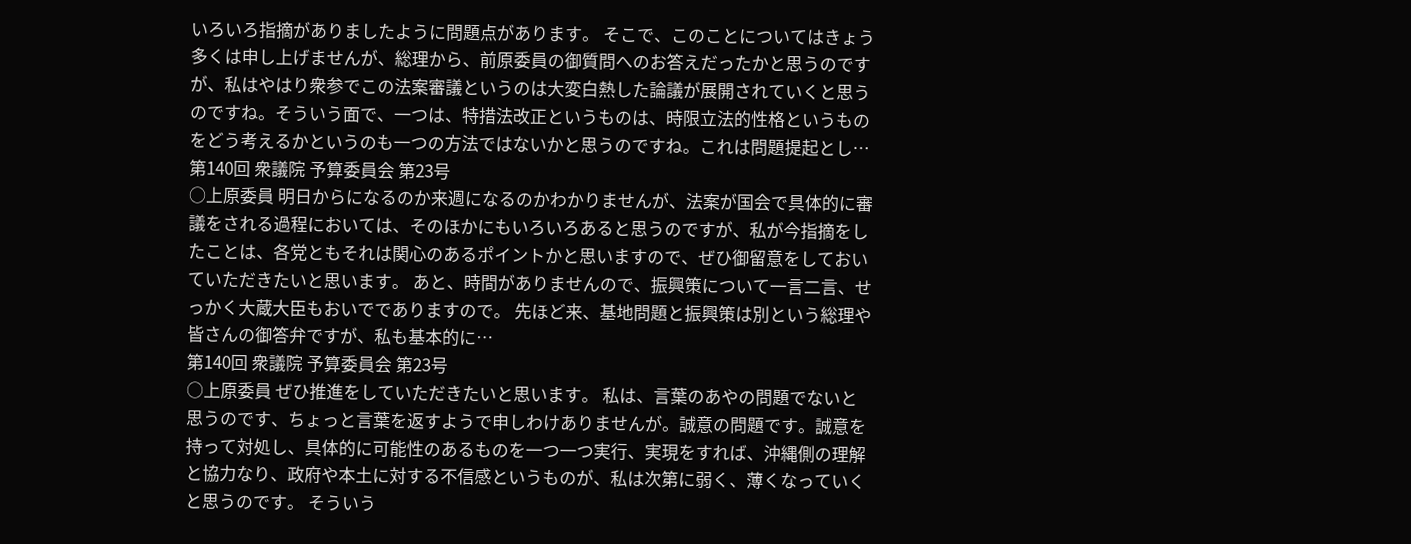いろいろ指摘がありましたように問題点があります。 そこで、このことについてはきょう多くは申し上げませんが、総理から、前原委員の御質問へのお答えだったかと思うのですが、私はやはり衆参でこの法案審議というのは大変白熱した論議が展開されていくと思うのですね。そういう面で、一つは、特措法改正というものは、時限立法的性格というものをどう考えるかというのも一つの方法ではないかと思うのですね。これは問題提起とし…
第140回 衆議院 予算委員会 第23号
○上原委員 明日からになるのか来週になるのかわかりませんが、法案が国会で具体的に審議をされる過程においては、そのほかにもいろいろあると思うのですが、私が今指摘をしたことは、各党ともそれは関心のあるポイントかと思いますので、ぜひ御留意をしておいていただきたいと思います。 あと、時間がありませんので、振興策について一言二言、せっかく大蔵大臣もおいででありますので。 先ほど来、基地問題と振興策は別という総理や皆さんの御答弁ですが、私も基本的に…
第140回 衆議院 予算委員会 第23号
○上原委員 ぜひ推進をしていただきたいと思います。 私は、言葉のあやの問題でないと思うのです、ちょっと言葉を返すようで申しわけありませんが。誠意の問題です。誠意を持って対処し、具体的に可能性のあるものを一つ一つ実行、実現をすれば、沖縄側の理解と協力なり、政府や本土に対する不信感というものが、私は次第に弱く、薄くなっていくと思うのです。 そういう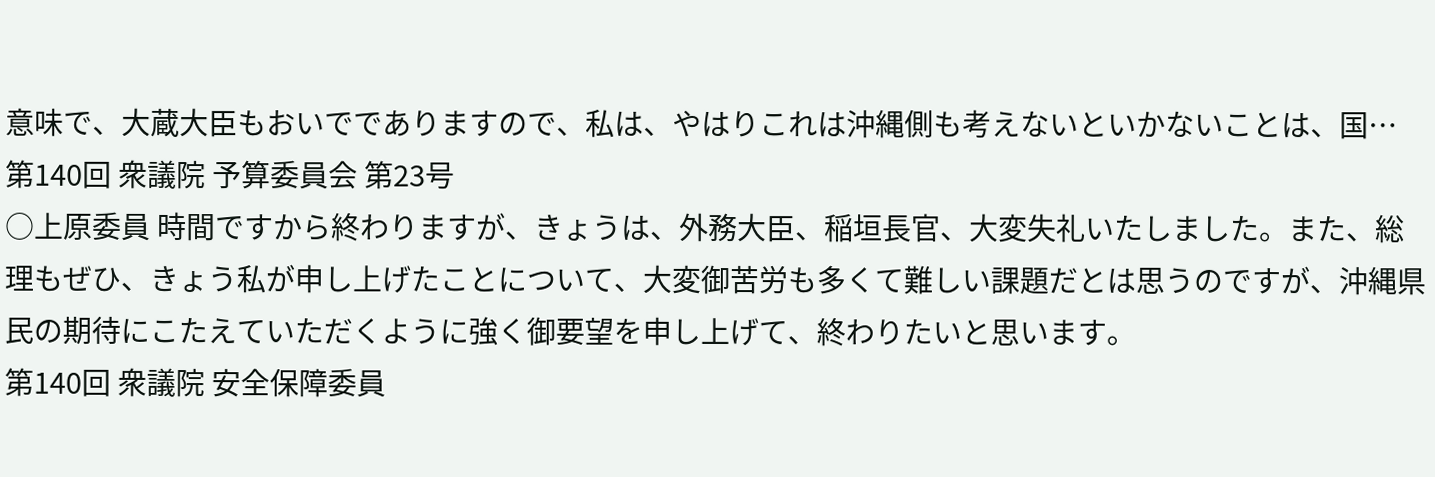意味で、大蔵大臣もおいででありますので、私は、やはりこれは沖縄側も考えないといかないことは、国…
第140回 衆議院 予算委員会 第23号
○上原委員 時間ですから終わりますが、きょうは、外務大臣、稲垣長官、大変失礼いたしました。また、総理もぜひ、きょう私が申し上げたことについて、大変御苦労も多くて難しい課題だとは思うのですが、沖縄県民の期待にこたえていただくように強く御要望を申し上げて、終わりたいと思います。
第140回 衆議院 安全保障委員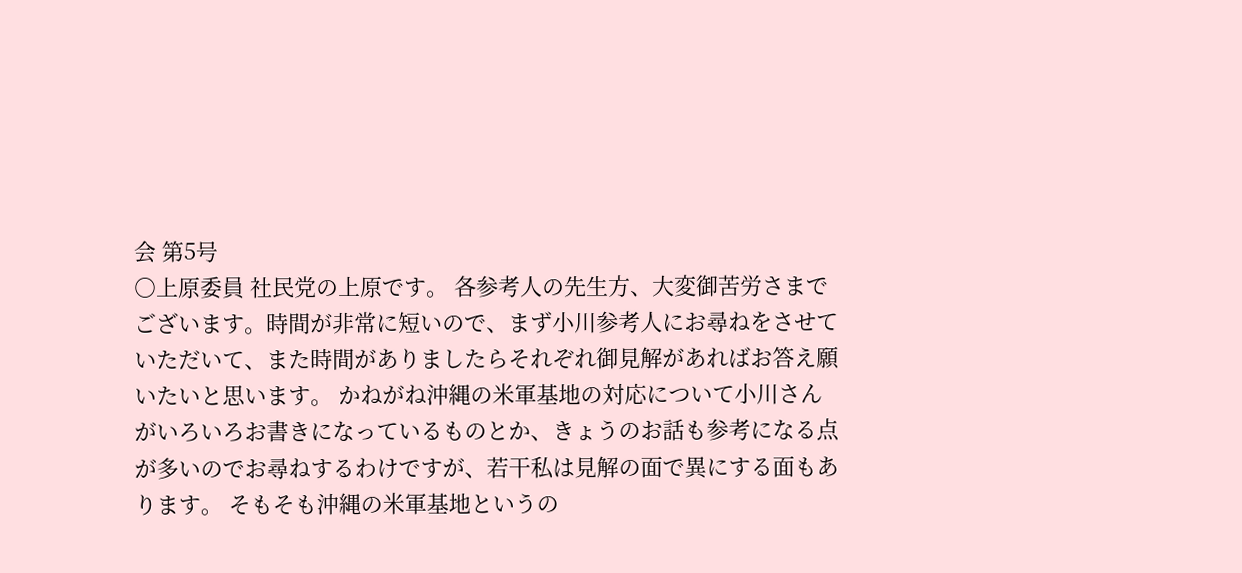会 第5号
○上原委員 社民党の上原です。 各参考人の先生方、大変御苦労さまでございます。時間が非常に短いので、まず小川参考人にお尋ねをさせていただいて、また時間がありましたらそれぞれ御見解があればお答え願いたいと思います。 かねがね沖縄の米軍基地の対応について小川さんがいろいろお書きになっているものとか、きょうのお話も参考になる点が多いのでお尋ねするわけですが、若干私は見解の面で異にする面もあります。 そもそも沖縄の米軍基地というの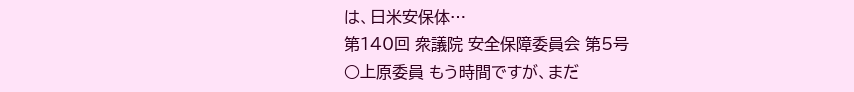は、日米安保体…
第140回 衆議院 安全保障委員会 第5号
○上原委員 もう時間ですが、まだ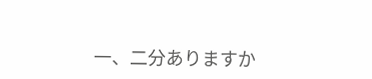一、二分ありますか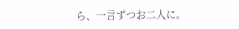ら、一言ずつお二人に。